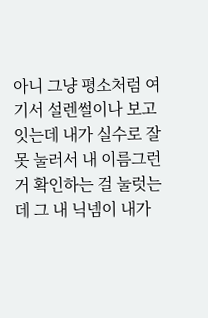아니 그냥 평소처럼 여기서 설렌썰이나 보고 잇는데 내가 실수로 잘못 눌러서 내 이름그런거 확인하는 걸 눌럿는데 그 내 닉넴이 내가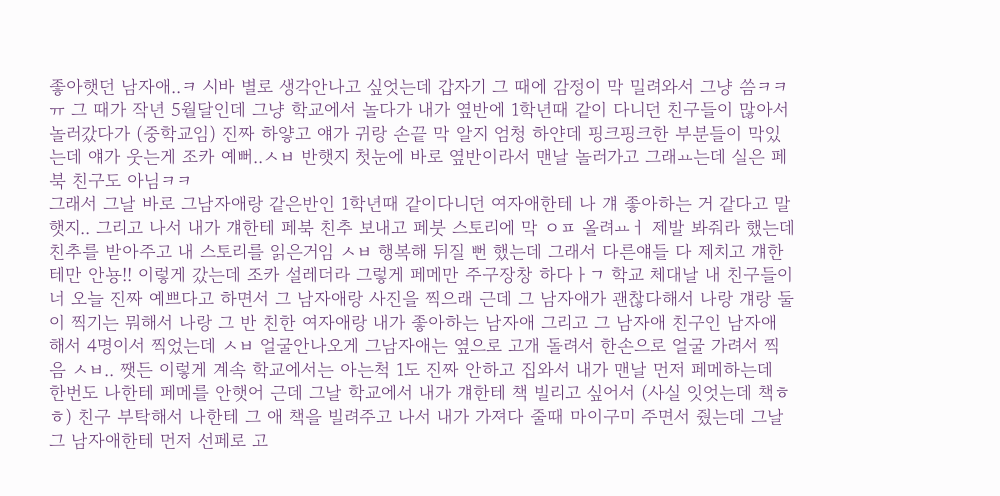좋아햇던 남자애..ㅋ 시바 별로 생각안나고 싶엇는데 갑자기 그 때에 감정이 막 밀려와서 그냥 씀ㅋㅋㅠ 그 때가 작년 5월달인데 그냥 학교에서 놀다가 내가 옆반에 1학년때 같이 다니던 친구들이 많아서 놀러갔다가 (중학교임) 진짜 하얗고 얘가 귀랑 손끝 막 알지 엄청 하얀데 핑크핑크한 부분들이 막있는데 얘가 웃는게 조카 예뻐..ㅅㅂ 반햇지 첫눈에 바로 옆반이라서 맨날 놀러가고 그래ㅛ는데 실은 페북 친구도 아님ㅋㅋ
그래서 그날 바로 그남자애랑 같은반인 1학년때 같이다니던 여자애한테 나 걔 좋아하는 거 같다고 말햇지.. 그리고 나서 내가 걔한테 페북 친추 보내고 페붓 스토리에 막 ㅇㅍ 올려ㅛㅓ 제발 봐줘라 했는데 친추를 받아주고 내 스토리를 읽은거임 ㅅㅂ 행복해 뒤질 뻔 했는데 그래서 다른얘들 다 제치고 걔한테만 안뇽!! 이렇게 갔는데 조카 설레더라 그렇게 페메만 주구장창 하다ㅏㄱ 학교 체대날 내 친구들이 너 오늘 진짜 예쁘다고 하면서 그 남자애랑 사진을 찍으래 근데 그 남자애가 괜찮다해서 나랑 걔랑 둘이 찍기는 뭐해서 나랑 그 반 친한 여자애랑 내가 좋아하는 남자애 그리고 그 남자애 친구인 남자애 해서 4명이서 찍었는데 ㅅㅂ 얼굴안나오게 그남자애는 옆으로 고개 돌려서 한손으로 얼굴 가려서 찍음 ㅅㅂ.. 쨋든 이렇게 계속 학교에서는 아는척 1도 진짜 안하고 집와서 내가 맨날 먼저 페메하는데 한번도 나한테 페메를 안햇어 근데 그날 학교에서 내가 걔한테 책 빌리고 싶어서 (사실 잇엇는데 책ㅎㅎ) 친구 부탁해서 나한테 그 애 책을 빌려주고 나서 내가 가져다 줄때 마이구미 주면서 줬는데 그날 그 남자애한테 먼저 선페로 고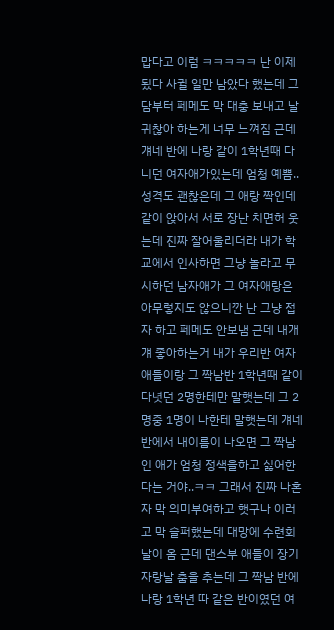맙다고 이럼 ㅋㅋㅋㅋㅋ 난 이제 됬다 사귈 일만 남았다 했는데 그 담부터 페메도 막 대충 보내고 날 귀찮아 하는게 너무 느껴짐 근데 걔네 반에 나랑 같이 1학년때 다니던 여자애가있는데 엄청 예쁨.. 성격도 괜찮은데 그 애랑 짝인데 같이 앉아서 서로 장난 치면허 웃는데 진짜 잘어울리더라 내가 학교에서 인사하면 그냥 놀라고 무시하던 남자애가 그 여자애랑은 아무렇지도 않으니깐 난 그냥 접자 하고 페메도 안보냄 근데 내개 걔 좋아하는거 내가 우리반 여자애들이랑 그 짝남반 1학년때 같이 다녓던 2명한테만 말햇는데 그 2명중 1명이 나한테 말햇는데 걔네 반에서 내이름이 나오면 그 짝남인 애가 엄청 정색을하고 싫어한다는 거야..ㅋㅋ 그래서 진짜 나혼자 막 의미부여하고 햇구나 이러고 막 슬퍼했는데 대망에 수련회 날이 옴 근데 댄스부 애들이 장기자랑날 춤을 추는데 그 짝남 반에 나랑 1학년 따 같은 반이였던 여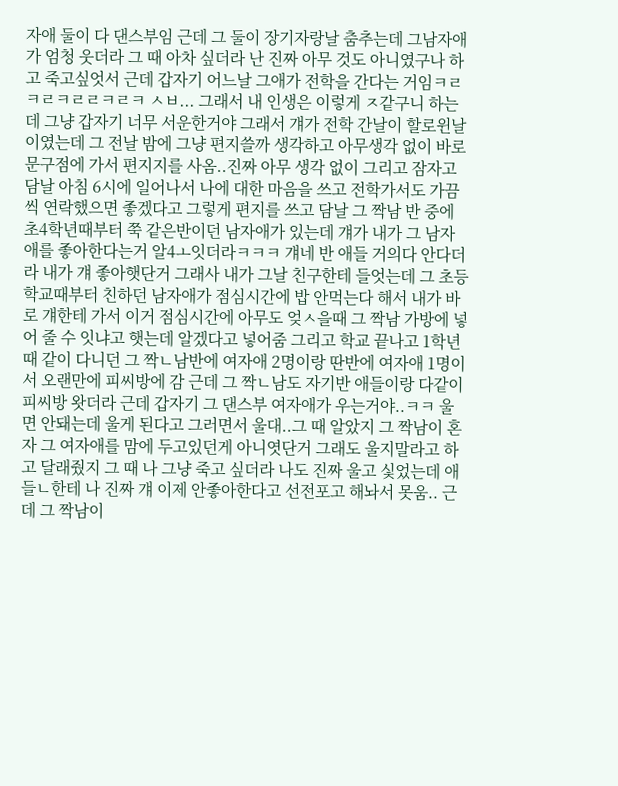자애 둘이 다 댄스부임 근데 그 둘이 장기자랑날 춤추는데 그남자애가 엄청 웃더라 그 때 아차 싶더라 난 진짜 아무 것도 아니였구나 하고 죽고싶엇서 근데 갑자기 어느날 그애가 전학을 간다는 거임ㅋㄹㅋㄹㅋㄹㄹㅋㄹㅋ ㅅㅂ... 그래서 내 인생은 이렇게 ㅈ같구니 하는데 그냥 갑자기 너무 서운한거야 그래서 걔가 전학 간날이 할로윈날이였는데 그 전날 밤에 그냥 편지쓸까 생각하고 아무생각 없이 바로 문구점에 가서 편지지를 사옴..진짜 아무 생각 없이 그리고 잠자고 담날 아침 6시에 일어나서 나에 대한 마음을 쓰고 전학가서도 가끔씩 연락했으면 좋겠다고 그렇게 편지를 쓰고 담날 그 짝남 반 중에 초4학년때부터 쭉 같은반이던 남자애가 있는데 걔가 내가 그 남자애를 좋아한다는거 알4ㅗ잇더라ㅋㅋㅋ 걔네 반 애들 거의다 안다더라 내가 걔 좋아햇단거 그래사 내가 그날 친구한테 들엇는데 그 초등학교때부터 친하던 남자애가 점심시간에 밥 안먹는다 해서 내가 바로 걔한테 가서 이거 점심시간에 아무도 엊ㅅ을때 그 짝남 가방에 넣어 줄 수 잇냐고 햇는데 알겠다고 넣어줌 그리고 학교 끝나고 1학년때 같이 다니던 그 짝ㄴ남반에 여자애 2명이랑 딴반에 여자애 1명이서 오랜만에 피씨방에 감 근데 그 짝ㄴ남도 자기반 애들이랑 다같이 피씨방 왓더라 근데 갑자기 그 댄스부 여자애가 우는거야..ㅋㅋ 울면 안돼는데 울게 된다고 그러면서 울대..그 때 알았지 그 짝남이 혼자 그 여자애를 맘에 두고있던게 아니엿단거 그래도 울지말라고 하고 달래줬지 그 때 나 그냥 죽고 싶더라 나도 진짜 울고 싳었는데 애들ㄴ한테 나 진짜 걔 이제 안좋아한다고 선전포고 해놔서 못움.. 근데 그 짝남이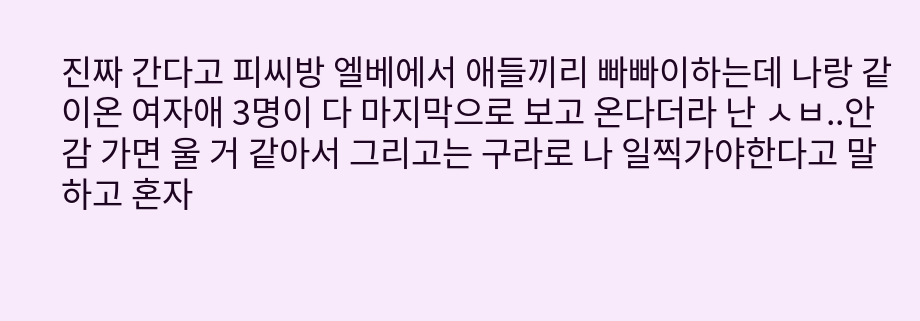진짜 간다고 피씨방 엘베에서 애들끼리 빠빠이하는데 나랑 같이온 여자애 3명이 다 마지막으로 보고 온다더라 난 ㅅㅂ..안감 가면 울 거 같아서 그리고는 구라로 나 일찍가야한다고 말하고 혼자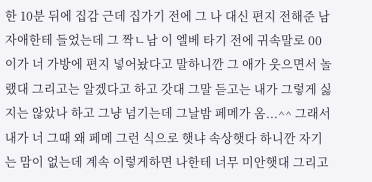한 10분 뒤에 집감 근데 집가기 전에 그 나 대신 편지 전해준 남자애한테 들었는데 그 짝ㄴ남 이 엘베 타기 전에 귀속말로 00이가 너 가방에 편지 넣어놨다고 말하니깐 그 애가 웃으면서 놀랬대 그리고는 알겠다고 하고 갓대 그말 듣고는 내가 그렇게 싫지는 않았나 하고 그냥 넘기는데 그날밤 페메가 옴...^^ 그래서 내가 너 그때 왜 페메 그런 식으로 햇냐 속상햇다 하니깐 자기는 맘이 없는데 계속 이렇게하면 나한테 너무 미안햇대 그리고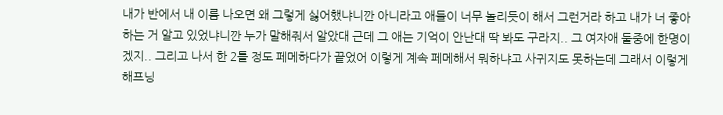내가 반에서 내 이름 나오면 왜 그렇게 싫어했냐니깐 아니라고 애들이 너무 놀리듯이 해서 그런거라 하고 내가 너 좋아하는 거 알고 있었냐니깐 누가 말해줘서 알았대 근데 그 애는 기억이 안난대 딱 봐도 구라지.. 그 여자애 둘중에 한명이겠지.. 그리고 나서 한 2틀 정도 페메하다가 끝었어 이렇게 계속 페메해서 뭐하냐고 사귀지도 못하는데 그래서 이렇게 해프닝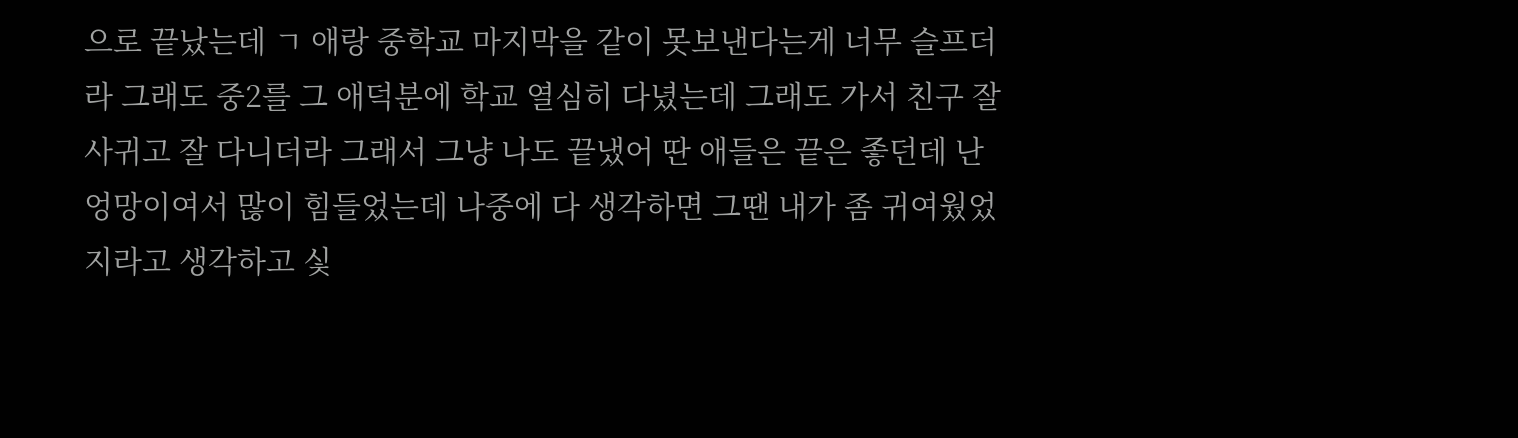으로 끝났는데 ㄱ 애랑 중학교 마지막을 같이 못보낸다는게 너무 슬프더라 그래도 중2를 그 애덕분에 학교 열심히 다녔는데 그래도 가서 친구 잘 사귀고 잘 다니더라 그래서 그냥 나도 끝냈어 딴 애들은 끝은 좋던데 난 엉망이여서 많이 힘들었는데 나중에 다 생각하면 그땐 내가 좀 귀여웠었지라고 생각하고 싳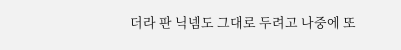더라 판 닉넴도 그대로 두려고 나중에 또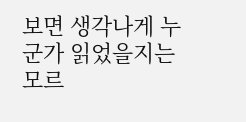보면 생각나게 누군가 읽었을지는 모르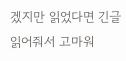겠지만 읽었다면 긴글 읽어줘서 고마워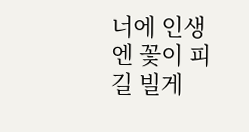너에 인생엔 꽃이 피길 빌게